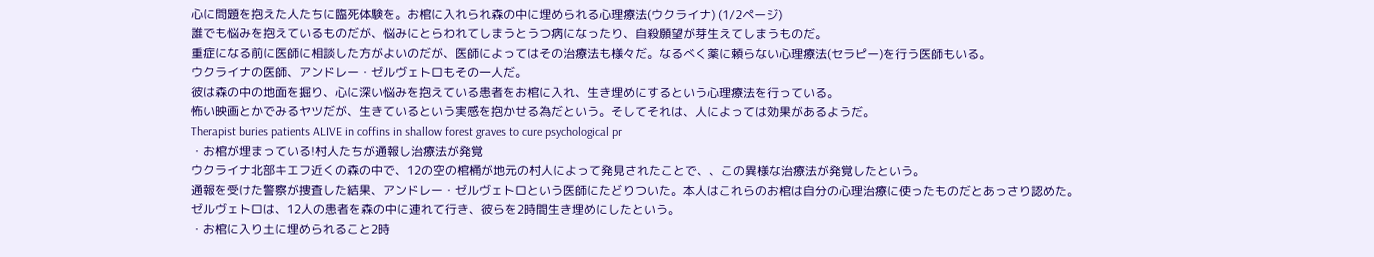心に問題を抱えた人たちに臨死体験を。お棺に入れられ森の中に埋められる心理療法(ウクライナ) (1/2ページ)
誰でも悩みを抱えているものだが、悩みにとらわれてしまうとうつ病になったり、自殺願望が芽生えてしまうものだ。
重症になる前に医師に相談した方がよいのだが、医師によってはその治療法も様々だ。なるべく薬に頼らない心理療法(セラピー)を行う医師もいる。
ウクライナの医師、アンドレー・ゼルヴェトロもその一人だ。
彼は森の中の地面を掘り、心に深い悩みを抱えている患者をお棺に入れ、生き埋めにするという心理療法を行っている。
怖い映画とかでみるヤツだが、生きているという実感を抱かせる為だという。そしてそれは、人によっては効果があるようだ。
Therapist buries patients ALIVE in coffins in shallow forest graves to cure psychological pr
・お棺が埋まっている!村人たちが通報し治療法が発覚
ウクライナ北部キエフ近くの森の中で、12の空の棺桶が地元の村人によって発見されたことで、、この異様な治療法が発覚したという。
通報を受けた警察が捜査した結果、アンドレー・ゼルヴェトロという医師にたどりついた。本人はこれらのお棺は自分の心理治療に使ったものだとあっさり認めた。
ゼルヴェトロは、12人の患者を森の中に連れて行き、彼らを2時間生き埋めにしたという。
・お棺に入り土に埋められること2時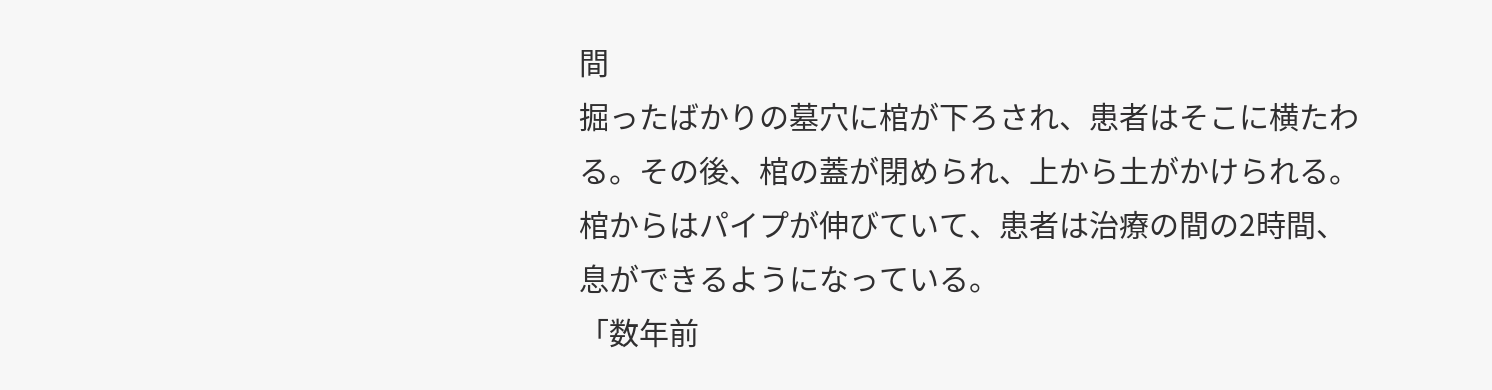間
掘ったばかりの墓穴に棺が下ろされ、患者はそこに横たわる。その後、棺の蓋が閉められ、上から土がかけられる。
棺からはパイプが伸びていて、患者は治療の間の2時間、息ができるようになっている。
「数年前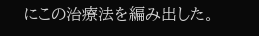にこの治療法を編み出した。